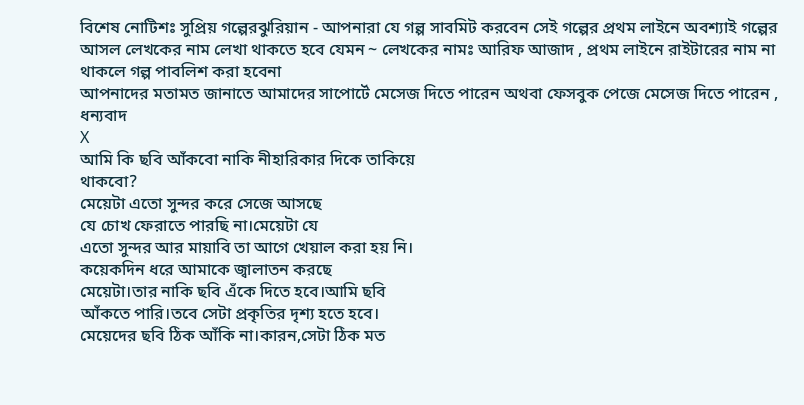বিশেষ নোটিশঃ সুপ্রিয় গল্পেরঝুরিয়ান - আপনারা যে গল্প সাবমিট করবেন সেই গল্পের প্রথম লাইনে অবশ্যাই গল্পের আসল লেখকের নাম লেখা থাকতে হবে যেমন ~ লেখকের নামঃ আরিফ আজাদ , প্রথম লাইনে রাইটারের নাম না থাকলে গল্প পাবলিশ করা হবেনা
আপনাদের মতামত জানাতে আমাদের সাপোর্টে মেসেজ দিতে পারেন অথবা ফেসবুক পেজে মেসেজ দিতে পারেন , ধন্যবাদ
X
আমি কি ছবি আঁকবো নাকি নীহারিকার দিকে তাকিয়ে
থাকবো?
মেয়েটা এতো সুন্দর করে সেজে আসছে
যে চোখ ফেরাতে পারছি না।মেয়েটা যে
এতো সুন্দর আর মায়াবি তা আগে খেয়াল করা হয় নি।
কয়েকদিন ধরে আমাকে জ্বালাতন করছে
মেয়েটা।তার নাকি ছবি এঁকে দিতে হবে।আমি ছবি
আঁকতে পারি।তবে সেটা প্রকৃতির দৃশ্য হতে হবে।
মেয়েদের ছবি ঠিক আঁকি না।কারন,সেটা ঠিক মত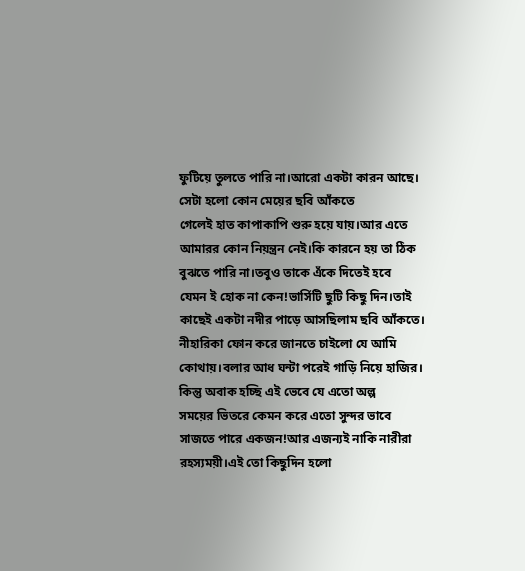ফুটিয়ে তুলতে পারি না।আরো একটা কারন আছে।
সেটা হলো কোন মেয়ের ছবি আঁকতে
গেলেই হাত কাপাকাপি শুরু হয়ে যায়।আর এতে
আমারর কোন নিয়ন্ত্রন নেই।কি কারনে হয় তা ঠিক
বুঝতে পারি না।তবুও তাকে এঁকে দিতেই হবে
যেমন ই হোক না কেন!ভার্সিটি ছুটি কিছু দিন।তাই
কাছেই একটা নদীর পাড়ে আসছিলাম ছবি আঁকতে।
নীহারিকা ফোন করে জানতে চাইলো যে আমি
কোথায়।বলার আধ ঘন্টা পরেই গাড়ি নিয়ে হাজির।
কিন্তু অবাক হচ্ছি এই ভেবে যে এতো অল্প
সময়ের ভিতরে কেমন করে এতো সুন্দর ভাবে
সাজতে পারে একজন!আর এজন্যই নাকি নারীরা
রহস্যময়ী।এই তো কিছুদিন হলো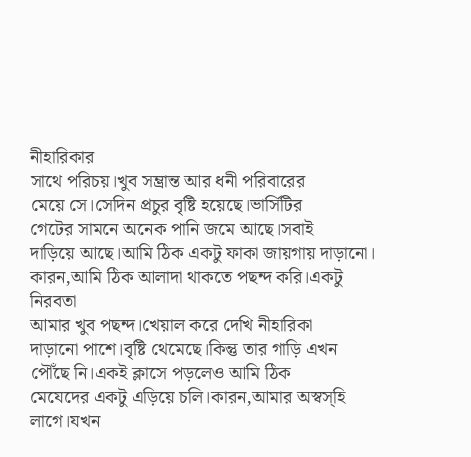নীহারিকার
সাথে পরিচয়।খুব সম্ভ্রান্ত আর ধনী পরিবারের
মেয়ে সে।সেদিন প্রচুর বৃষ্টি হয়েছে।ভার্সিটির
গেটের সামনে অনেক পানি জমে আছে।সবাই
দাড়িয়ে আছে।আমি ঠিক একটু ফাকা জায়গায় দাড়ানো।
কারন,আমি ঠিক আলাদা থাকতে পছন্দ করি।একটু নিরবতা
আমার খুব পছন্দ।খেয়াল করে দেখি নীহারিকা
দাড়ানো পাশে।বৃষ্টি থেমেছে।কিন্তু তার গাড়ি এখন
পৌঁছে নি।একই ক্লাসে পড়লেও আমি ঠিক
মেযেদের একটু এড়িয়ে চলি।কারন,আমার অস্বস্হি
লাগে।যখন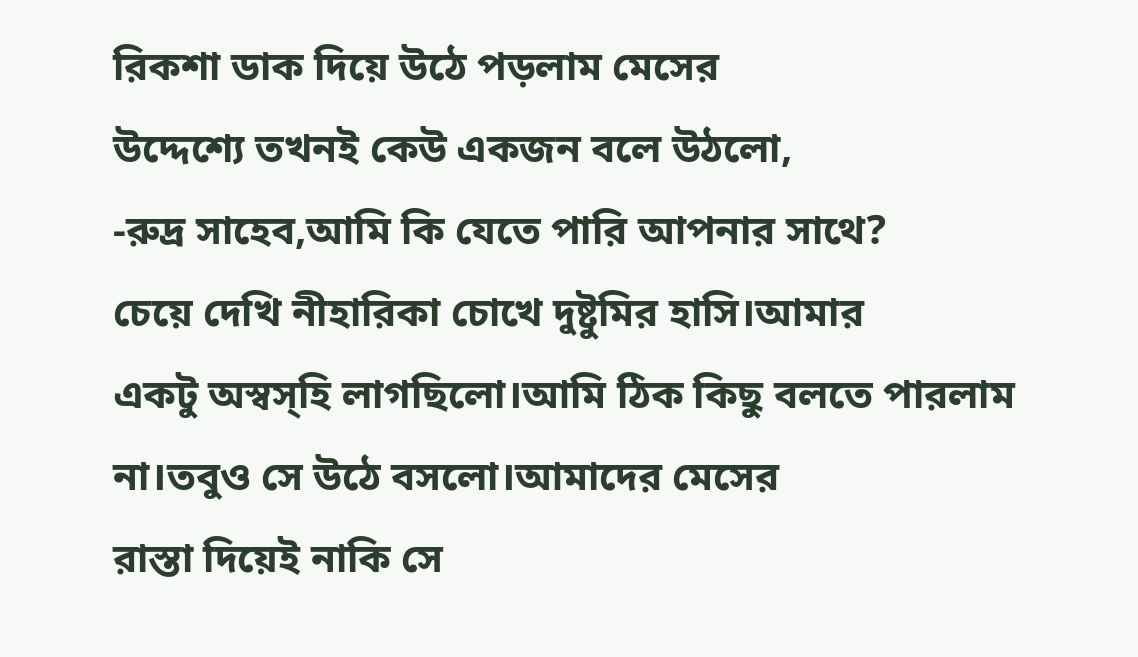রিকশা ডাক দিয়ে উঠে পড়লাম মেসের
উদ্দেশ্যে তখনই কেউ একজন বলে উঠলো,
-রুদ্র সাহেব,আমি কি যেতে পারি আপনার সাথে?
চেয়ে দেখি নীহারিকা চোখে দুষ্টুমির হাসি।আমার
একটু অস্বস্হি লাগছিলো।আমি ঠিক কিছু বলতে পারলাম
না।তবুও সে উঠে বসলো।আমাদের মেসের
রাস্তা দিয়েই নাকি সে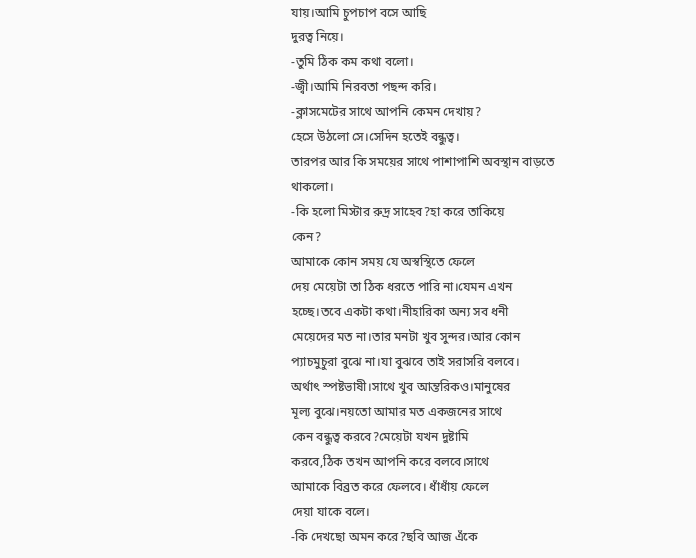যায়।আমি চুপচাপ বসে আছি
দুরত্ব নিয়ে।
-তুমি ঠিক কম কথা বলো।
-জ্বী।আমি নিরবতা পছন্দ করি।
-ক্লাসমেটের সাথে আপনি কেমন দেখায়?
হেসে উঠলো সে।সেদিন হতেই বন্ধুত্ব।
তারপর আর কি সময়ের সাথে পাশাপাশি অবস্থান বাড়তে
থাকলো।
-কি হলো মিস্টার রুদ্র সাহেব?হা করে তাকিয়ে
কেন?
আমাকে কোন সময় যে অস্বস্থিতে ফেলে
দেয় মেয়েটা তা ঠিক ধরতে পারি না।যেমন এখন
হচ্ছে।তবে একটা কথা।নীহারিকা অন্য সব ধনী
মেয়েদের মত না।তার মনটা খুব সুন্দর।আর কোন
প্যাচমুচুরা বুঝে না।যা বুঝবে তাই সরাসরি বলবে।
অর্থাৎ স্পষ্টভাষী।সাথে খুব আন্তরিকও।মানুষের
মূল্য বুঝে।নয়তো আমার মত একজনের সাথে
কেন বন্ধুত্ব করবে?মেয়েটা যখন দুষ্টামি
করবে,ঠিক তখন আপনি করে বলবে।সাথে
আমাকে বিব্রত করে ফেলবে। ধাঁধাঁয় ফেলে
দেয়া যাকে বলে।
-কি দেখছো অমন করে?ছবি আজ এঁকে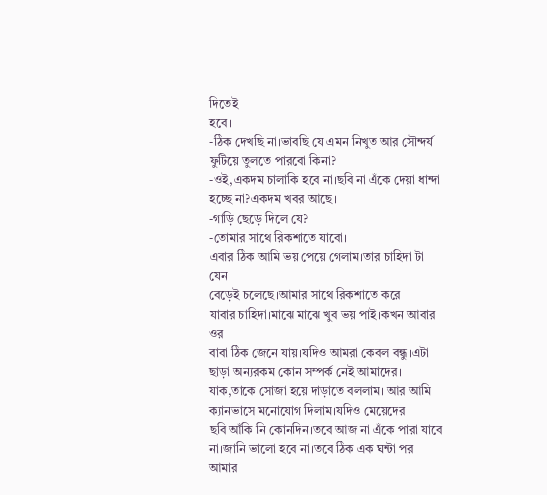দিতেই
হবে।
-ঠিক দেখছি না।ভাবছি যে এমন নিখুত আর সৌন্দর্য
ফুটিয়ে তুলতে পারবো কিনা?
-ওই,একদম চালাকি হবে না।ছবি না এঁকে দেয়া ধান্দা
হচ্ছে না?একদম খবর আছে।
-গাড়ি ছেড়ে দিলে যে?
-তোমার সাথে রিকশাতে যাবো।
এবার ঠিক আমি ভয় পেয়ে গেলাম।তার চাহিদা টা যেন
বেড়েই চলেছে।আমার সাথে রিকশাতে করে
যাবার চাহিদা।মাঝে মাঝে খুব ভয় পাই।কখন আবার ওর
বাবা ঠিক জেনে যায়।যদিও আমরা কেবল বন্ধু।এটা
ছাড়া অন্যরকম কোন সম্পর্ক নেই আমাদের।
যাক,তাকে সোজা হয়ে দাড়াতে বললাম। আর আমি
ক্যানভাসে মনোযোগ দিলাম।যদিও মেয়েদের
ছবি আঁকি নি কোনদিন।তবে আজ না এঁকে পারা যাবে
না।জানি ভালো হবে না।তবে ঠিক এক ঘন্টা পর আমার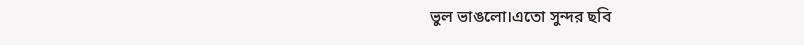ভুল ভাঙলো।এতো সুন্দর ছবি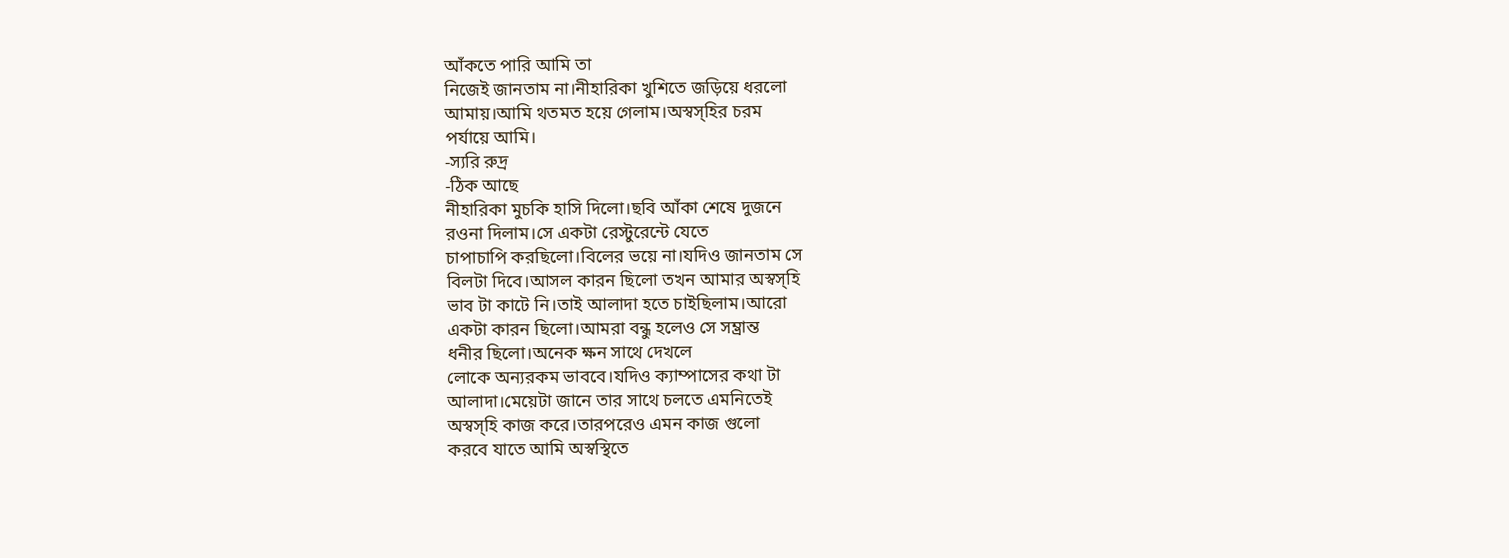আঁকতে পারি আমি তা
নিজেই জানতাম না।নীহারিকা খুশিতে জড়িয়ে ধরলো
আমায়।আমি থতমত হয়ে গেলাম।অস্বস্হির চরম
পর্যায়ে আমি।
-স্যরি রুদ্র
-ঠিক আছে
নীহারিকা মুচকি হাসি দিলো।ছবি আঁকা শেষে দুজনে
রওনা দিলাম।সে একটা রেস্টুরেন্টে যেতে
চাপাচাপি করছিলো।বিলের ভয়ে না।যদিও জানতাম সে
বিলটা দিবে।আসল কারন ছিলো তখন আমার অস্বস্হি
ভাব টা কাটে নি।তাই আলাদা হতে চাইছিলাম।আরো
একটা কারন ছিলো।আমরা বন্ধু হলেও সে সম্ভ্রান্ত
ধনীর ছিলো।অনেক ক্ষন সাথে দেখলে
লোকে অন্যরকম ভাববে।যদিও ক্যাম্পাসের কথা টা
আলাদা।মেয়েটা জানে তার সাথে চলতে এমনিতেই
অস্বস্হি কাজ করে।তারপরেও এমন কাজ গুলো
করবে যাতে আমি অস্বস্থিতে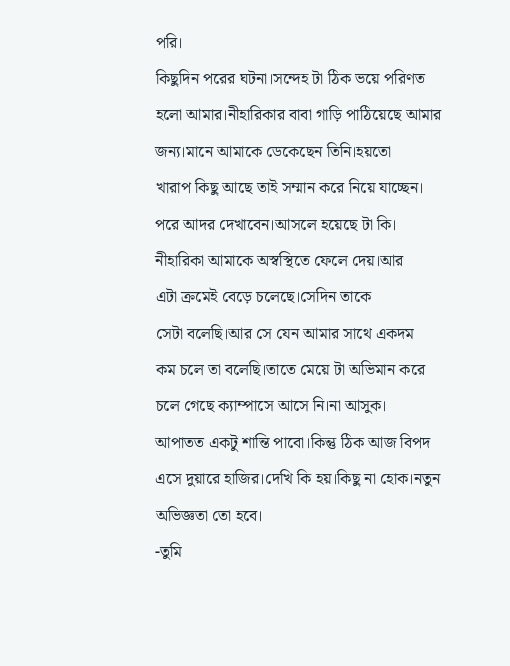পরি।
কিছুদিন পরের ঘটনা।সন্দেহ টা ঠিক ভয়ে পরিণত
হলো আমার।নীহারিকার বাবা গাড়ি পাঠিয়েছে আমার
জন্য।মানে আমাকে ডেকেছেন তিনি।হয়তো
খারাপ কিছু আছে তাই সম্মান করে নিয়ে যাচ্ছেন।
পরে আদর দেখাবেন।আসলে হয়েছে টা কি।
নীহারিকা আমাকে অস্বস্থিতে ফেলে দেয়।আর
এটা ক্রমেই বেড়ে চলেছে।সেদিন তাকে
সেটা বলেছি।আর সে যেন আমার সাথে একদম
কম চলে তা বলেছি।তাতে মেয়ে টা অভিমান করে
চলে গেছে ক্যাম্পাসে আসে নি।না আসুক।
আপাতত একটু শান্তি পাবো।কিন্তু ঠিক আজ বিপদ
এসে দুয়ারে হাজির।দেখি কি হয়।কিছু না হোক।নতুন
অভিজ্ঞতা তো হবে।
-তুমি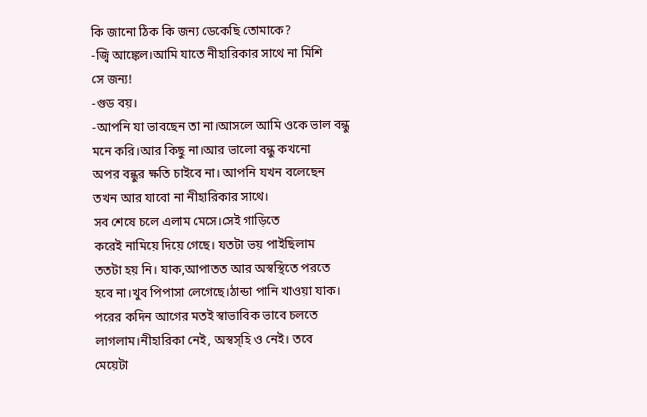কি জানো ঠিক কি জন্য ডেকেছি তোমাকে?
-জ্বি আঙ্কেল।আমি যাতে নীহারিকার সাথে না মিশি
সে জন্য!
-গুড বয়।
-আপনি যা ভাবছেন তা না।আসলে আমি ওকে ভাল বন্ধু
মনে করি।আর কিছু না।আর ভালো বন্ধু কখনো
অপর বন্ধুর ক্ষতি চাইবে না। আপনি যখন বলেছেন
তখন আর যাবো না নীহারিকার সাথে।
সব শেষে চলে এলাম মেসে।সেই গাড়িতে
করেই নামিয়ে দিয়ে গেছে। যতটা ভয় পাইছিলাম
ততটা হয় নি। যাক,আপাতত আর অস্বস্থিতে পরতে
হবে না।খুব পিপাসা লেগেছে।ঠান্ডা পানি খাওয়া যাক।
পরের কদিন আগের মতই স্বাভাবিক ভাবে চলতে
লাগলাম।নীহারিকা নেই, অস্বস্হি ও নেই। তবে
মেয়েটা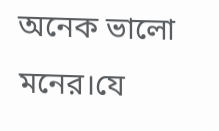অনেক ভালো মনের।যে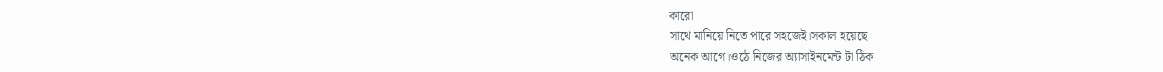কারো
সাথে মানিয়ে নিতে পারে সহজেই।সকাল হয়েছে
অনেক আগে।ওঠে নিজের অ্যাসাইনমেন্ট টা ঠিক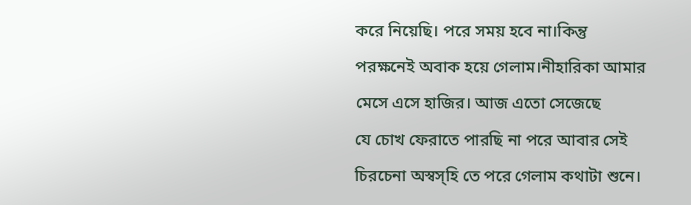করে নিয়েছি। পরে সময় হবে না।কিন্তু
পরক্ষনেই অবাক হয়ে গেলাম।নীহারিকা আমার
মেসে এসে হাজির। আজ এতো সেজেছে
যে চোখ ফেরাতে পারছি না পরে আবার সেই
চিরচেনা অস্বস্হি তে পরে গেলাম কথাটা শুনে।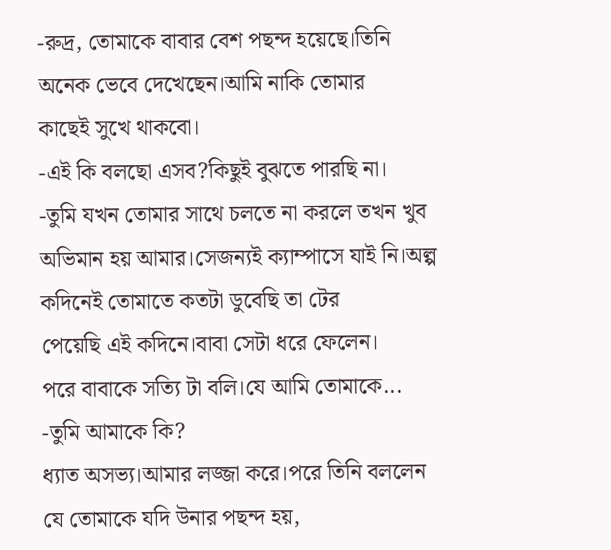-রুদ্র, তোমাকে বাবার বেশ পছন্দ হয়েছে।তিনি
অনেক ভেবে দেখেছেন।আমি নাকি তোমার
কাছেই সুখে থাকবো।
-এই কি বলছো এসব?কিছুই বুঝতে পারছি না।
-তুমি যখন তোমার সাথে চলতে না করলে তখন খুব
অভিমান হয় আমার।সেজন্যই ক্যাম্পাসে যাই নি।অল্প
কদিনেই তোমাতে কতটা ডুবেছি তা টের
পেয়েছি এই কদিনে।বাবা সেটা ধরে ফেলেন।
পরে বাবাকে সত্যি টা বলি।যে আমি তোমাকে...
-তুমি আমাকে কি?
ধ্যাত অসভ্য।আমার লজ্জা করে।পরে তিনি বললেন
যে তোমাকে যদি উনার পছন্দ হয়,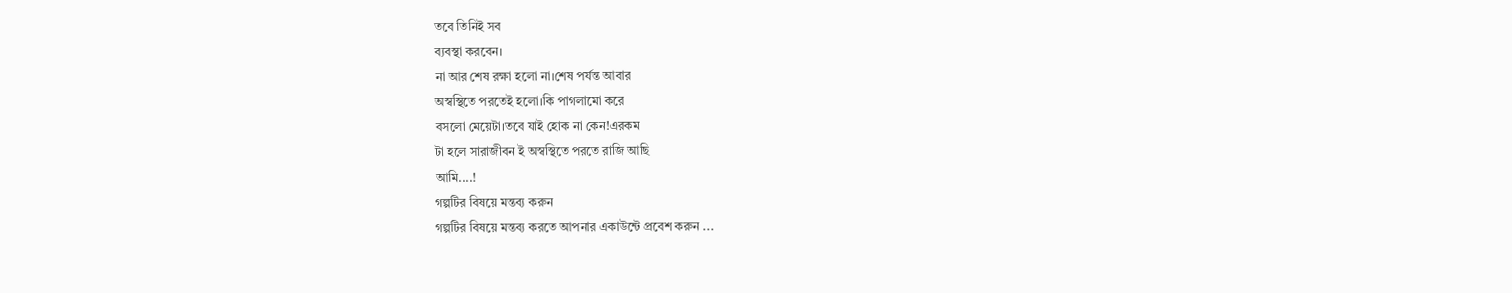তবে তিনিই সব
ব্যবস্থা করবেন।
না আর শেষ রক্ষা হলো না।শেষ পর্যন্ত আবার
অস্বস্থিতে পরতেই হলো।কি পাগলামো করে
বসলো মেয়েটা।তবে যাই হোক না কেন!এরকম
টা হলে সারাজীবন ই অস্বস্থিতে পরতে রাজি আছি
আমি....!
গল্পটির বিষয়ে মন্তব্য করুন
গল্পটির বিষয়ে মন্তব্য করতে আপনার একাউন্টে প্রবেশ করুন ...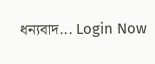ধন্যবাদ... Login Now